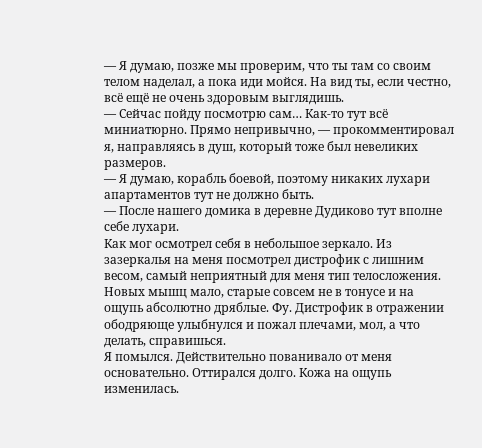— Я думаю, позже мы проверим, что ты там со своим телом наделал, а пока иди мойся. На вид ты, если честно, всё ещё не очень здоровым выглядишь.
— Сейчас пойду посмотрю сам… Как-то тут всё миниатюрно. Прямо непривычно, — прокомментировал я, направляясь в душ, который тоже был невеликих размеров.
— Я думаю, корабль боевой, поэтому никаких лухари апартаментов тут не должно быть.
— После нашего домика в деревне Дудиково тут вполне себе лухари.
Как мог осмотрел себя в небольшое зеркало. Из зазеркалья на меня посмотрел дистрофик с лишним весом, самый неприятный для меня тип телосложения. Новых мышц мало, старые совсем не в тонусе и на ощупь абсолютно дряблые. Фу. Дистрофик в отражении ободряюще улыбнулся и пожал плечами, мол, а что делать, справишься.
Я помылся. Действительно пованивало от меня основательно. Оттирался долго. Кожа на ощупь изменилась.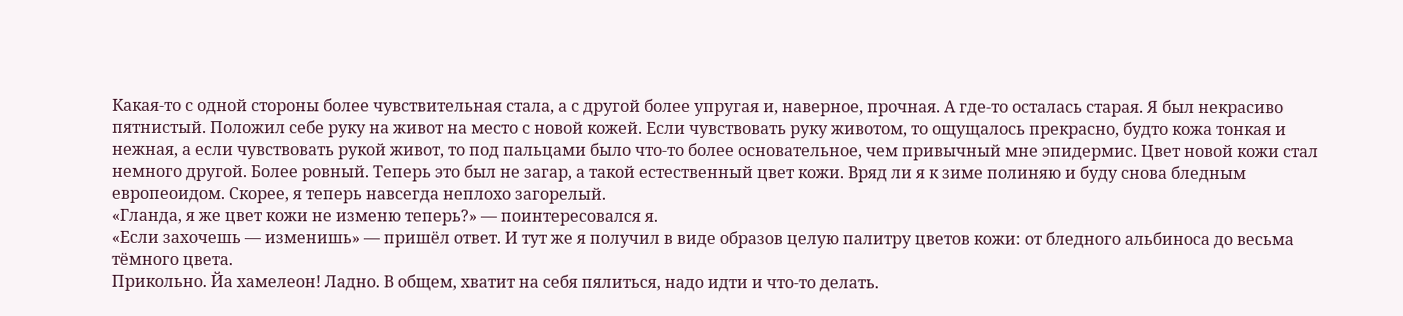Какая-то с одной стороны более чувствительная стала, а с другой более упругая и, наверное, прочная. А где-то осталась старая. Я был некрасиво пятнистый. Положил себе руку на живот на место с новой кожей. Если чувствовать руку животом, то ощущалось прекрасно, будто кожа тонкая и нежная, а если чувствовать рукой живот, то под пальцами было что-то более основательное, чем привычный мне эпидермис. Цвет новой кожи стал немного другой. Более ровный. Теперь это был не загар, а такой естественный цвет кожи. Вряд ли я к зиме полиняю и буду снова бледным европеоидом. Скорее, я теперь навсегда неплохо загорелый.
«Гланда, я же цвет кожи не изменю теперь?» — поинтересовался я.
«Если захочешь — изменишь» — пришёл ответ. И тут же я получил в виде образов целую палитру цветов кожи: от бледного альбиноса до весьма тёмного цвета.
Прикольно. Йа хамелеон! Ладно. В общем, хватит на себя пялиться, надо идти и что-то делать.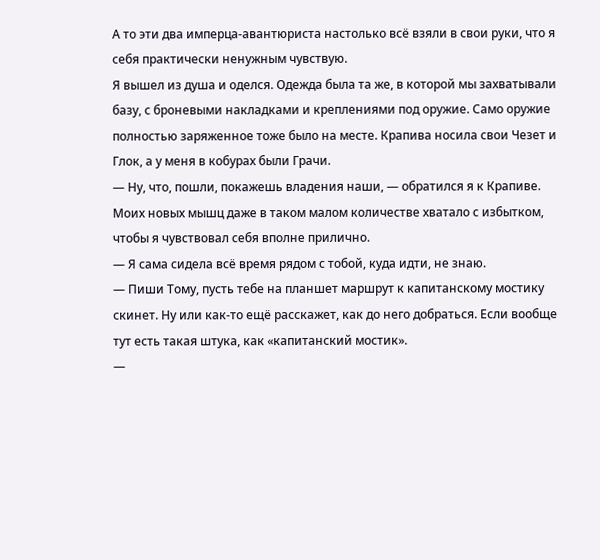А то эти два имперца-авантюриста настолько всё взяли в свои руки, что я себя практически ненужным чувствую.
Я вышел из душа и оделся. Одежда была та же, в которой мы захватывали базу, с броневыми накладками и креплениями под оружие. Само оружие полностью заряженное тоже было на месте. Крапива носила свои Чезет и Глок, а у меня в кобурах были Грачи.
— Ну, что, пошли, покажешь владения наши, — обратился я к Крапиве. Моих новых мышц даже в таком малом количестве хватало с избытком, чтобы я чувствовал себя вполне прилично.
— Я сама сидела всё время рядом с тобой, куда идти, не знаю.
— Пиши Тому, пусть тебе на планшет маршрут к капитанскому мостику скинет. Ну или как-то ещё расскажет, как до него добраться. Если вообще тут есть такая штука, как «капитанский мостик».
—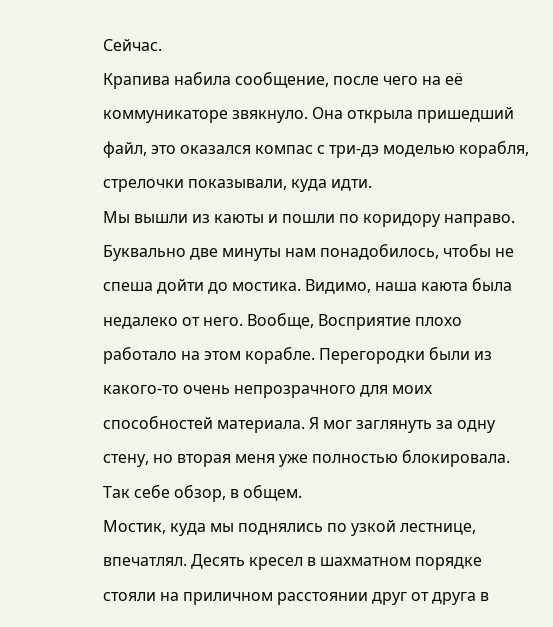Сейчас.
Крапива набила сообщение, после чего на её коммуникаторе звякнуло. Она открыла пришедший файл, это оказался компас с три-дэ моделью корабля, стрелочки показывали, куда идти.
Мы вышли из каюты и пошли по коридору направо. Буквально две минуты нам понадобилось, чтобы не спеша дойти до мостика. Видимо, наша каюта была недалеко от него. Вообще, Восприятие плохо работало на этом корабле. Перегородки были из какого-то очень непрозрачного для моих способностей материала. Я мог заглянуть за одну стену, но вторая меня уже полностью блокировала. Так себе обзор, в общем.
Мостик, куда мы поднялись по узкой лестнице, впечатлял. Десять кресел в шахматном порядке стояли на приличном расстоянии друг от друга в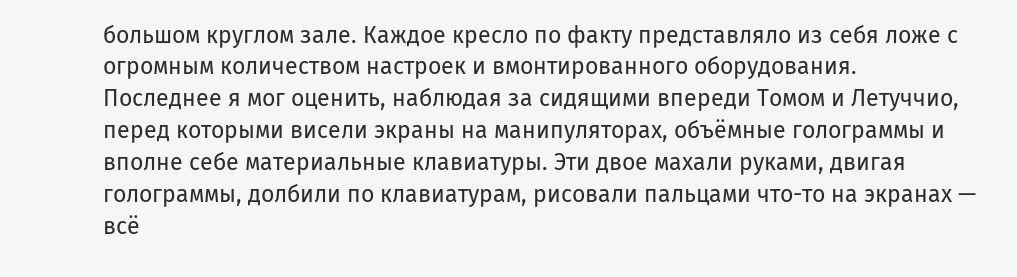большом круглом зале. Каждое кресло по факту представляло из себя ложе с огромным количеством настроек и вмонтированного оборудования. Последнее я мог оценить, наблюдая за сидящими впереди Томом и Летуччио, перед которыми висели экраны на манипуляторах, объёмные голограммы и вполне себе материальные клавиатуры. Эти двое махали руками, двигая голограммы, долбили по клавиатурам, рисовали пальцами что-то на экранах — всё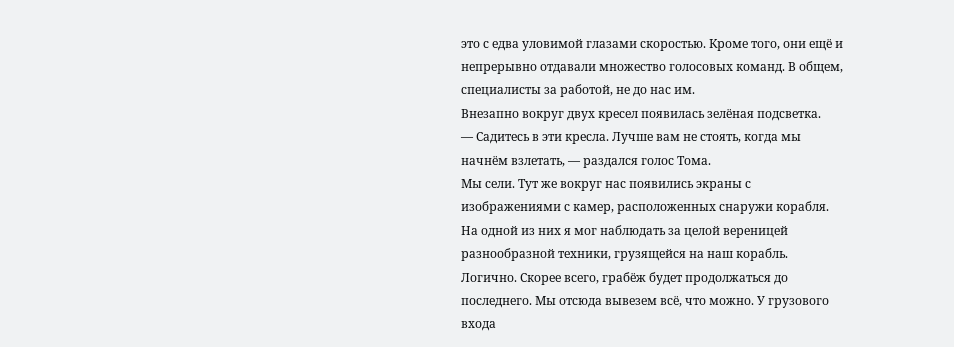это с едва уловимой глазами скоростью. Кроме того, они ещё и непрерывно отдавали множество голосовых команд. В общем, специалисты за работой, не до нас им.
Внезапно вокруг двух кресел появилась зелёная подсветка.
— Садитесь в эти кресла. Лучше вам не стоять, когда мы начнём взлетать, — раздался голос Тома.
Мы сели. Тут же вокруг нас появились экраны с изображениями с камер, расположенных снаружи корабля. На одной из них я мог наблюдать за целой вереницей разнообразной техники, грузящейся на наш корабль. Логично. Скорее всего, грабёж будет продолжаться до последнего. Мы отсюда вывезем всё, что можно. У грузового входа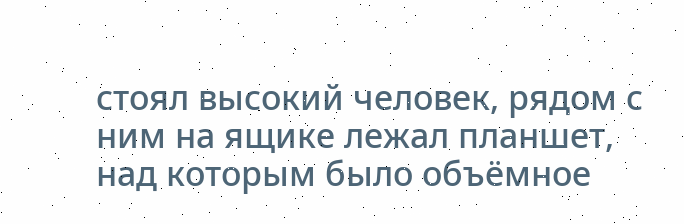стоял высокий человек, рядом с ним на ящике лежал планшет, над которым было объёмное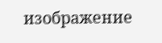изображение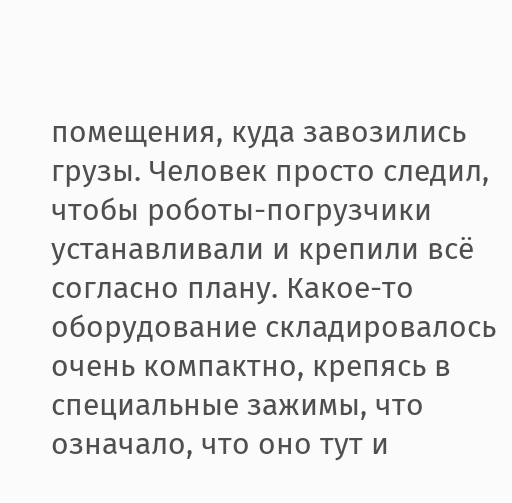помещения, куда завозились грузы. Человек просто следил, чтобы роботы-погрузчики устанавливали и крепили всё согласно плану. Какое-то оборудование складировалось очень компактно, крепясь в специальные зажимы, что означало, что оно тут и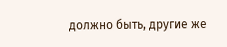должно быть, другие же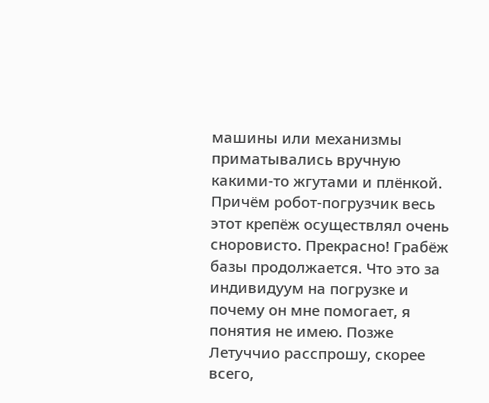машины или механизмы приматывались вручную какими-то жгутами и плёнкой. Причём робот-погрузчик весь этот крепёж осуществлял очень сноровисто. Прекрасно! Грабёж базы продолжается. Что это за индивидуум на погрузке и почему он мне помогает, я понятия не имею. Позже Летуччио расспрошу, скорее всего,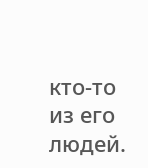кто-то из его людей.